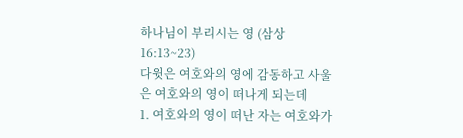하나님이 부리시는 영 (삼상16:13~23)
다윗은 여호와의 영에 감동하고 사울은 여호와의 영이 떠나게 되는데
1. 여호와의 영이 떠난 자는 여호와가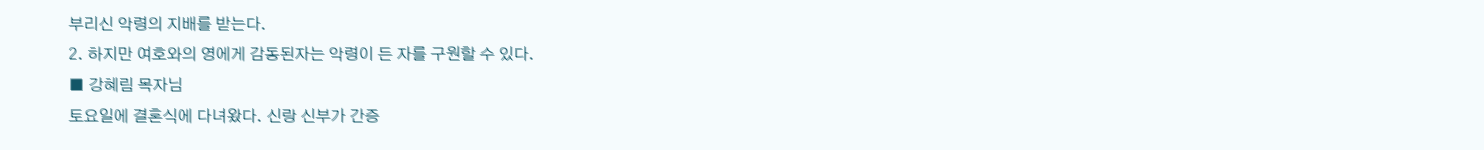부리신 악령의 지배를 받는다.
2. 하지만 여호와의 영에게 감동된자는 악령이 든 자를 구원할 수 있다.
■ 강혜림 목자님
토요일에 결혼식에 다녀왔다. 신랑 신부가 간증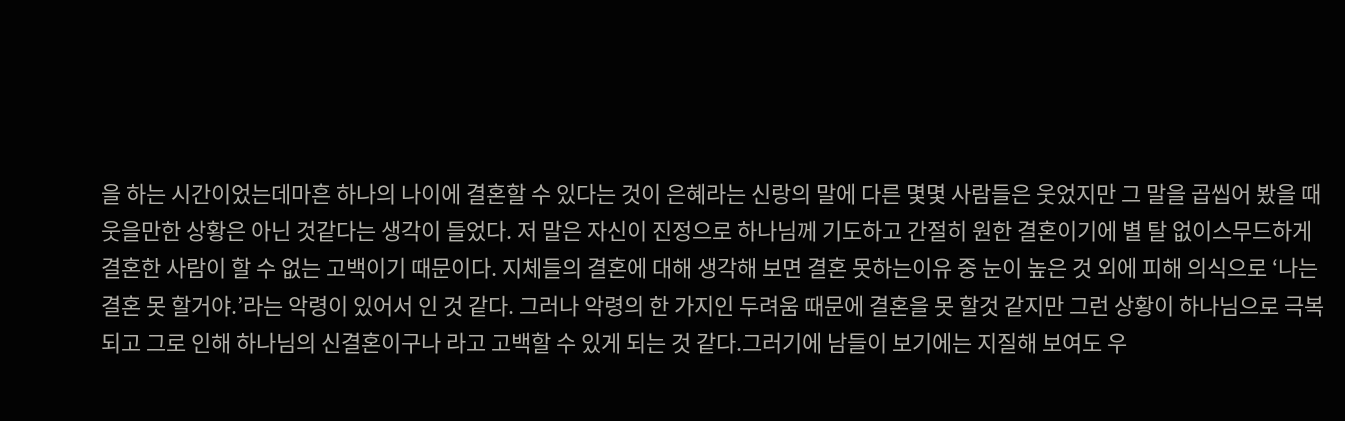을 하는 시간이었는데마흔 하나의 나이에 결혼할 수 있다는 것이 은혜라는 신랑의 말에 다른 몇몇 사람들은 웃었지만 그 말을 곱씹어 봤을 때 웃을만한 상황은 아닌 것같다는 생각이 들었다. 저 말은 자신이 진정으로 하나님께 기도하고 간절히 원한 결혼이기에 별 탈 없이스무드하게 결혼한 사람이 할 수 없는 고백이기 때문이다. 지체들의 결혼에 대해 생각해 보면 결혼 못하는이유 중 눈이 높은 것 외에 피해 의식으로 ‘나는 결혼 못 할거야.’라는 악령이 있어서 인 것 같다. 그러나 악령의 한 가지인 두려움 때문에 결혼을 못 할것 같지만 그런 상황이 하나님으로 극복되고 그로 인해 하나님의 신결혼이구나 라고 고백할 수 있게 되는 것 같다.그러기에 남들이 보기에는 지질해 보여도 우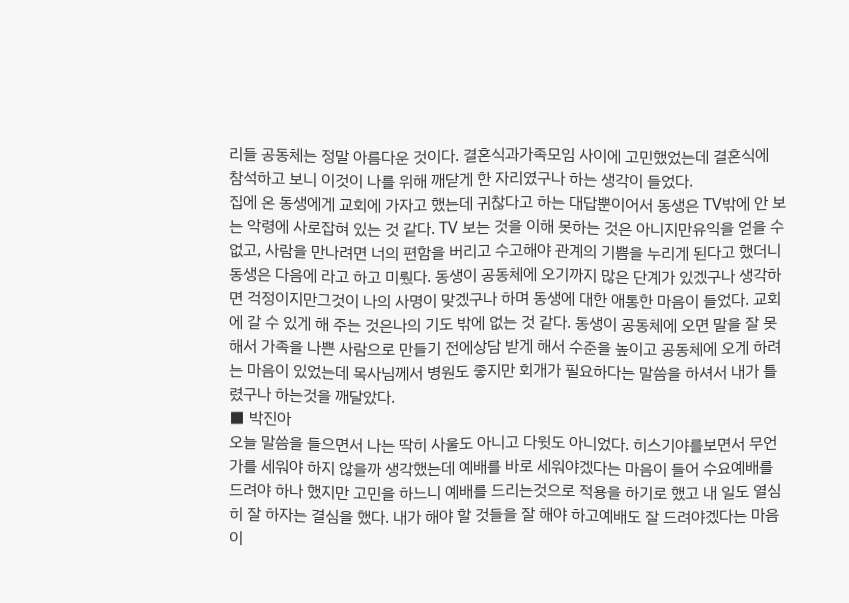리들 공동체는 정말 아름다운 것이다. 결혼식과가족모임 사이에 고민했었는데 결혼식에 참석하고 보니 이것이 나를 위해 깨닫게 한 자리였구나 하는 생각이 들었다.
집에 온 동생에게 교회에 가자고 했는데 귀찮다고 하는 대답뿐이어서 동생은 TV밖에 안 보는 악령에 사로잡혀 있는 것 같다. TV 보는 것을 이해 못하는 것은 아니지만유익을 얻을 수 없고, 사람을 만나려면 너의 편함을 버리고 수고해야 관계의 기쁨을 누리게 된다고 했더니동생은 다음에 라고 하고 미뤘다. 동생이 공동체에 오기까지 많은 단계가 있겠구나 생각하면 걱정이지만그것이 나의 사명이 맞겠구나 하며 동생에 대한 애통한 마음이 들었다. 교회에 갈 수 있게 해 주는 것은나의 기도 밖에 없는 것 같다. 동생이 공동체에 오면 말을 잘 못해서 가족을 나쁜 사람으로 만들기 전에상담 받게 해서 수준을 높이고 공동체에 오게 하려는 마음이 있었는데 목사님께서 병원도 좋지만 회개가 필요하다는 말씀을 하셔서 내가 틀렸구나 하는것을 깨달았다.
■ 박진아
오늘 말씀을 들으면서 나는 딱히 사울도 아니고 다윗도 아니었다. 히스기야를보면서 무언가를 세워야 하지 않을까 생각했는데 예배를 바로 세워야겠다는 마음이 들어 수요예배를 드려야 하나 했지만 고민을 하느니 예배를 드리는것으로 적용을 하기로 했고 내 일도 열심히 잘 하자는 결심을 했다. 내가 해야 할 것들을 잘 해야 하고예배도 잘 드려야겠다는 마음이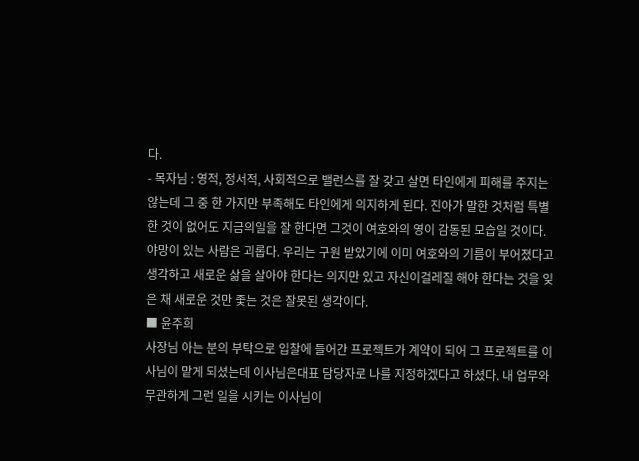다.
- 목자님 : 영적, 정서적, 사회적으로 밸런스를 잘 갖고 살면 타인에게 피해를 주지는않는데 그 중 한 가지만 부족해도 타인에게 의지하게 된다. 진아가 말한 것처럼 특별한 것이 없어도 지금의일을 잘 한다면 그것이 여호와의 영이 감동된 모습일 것이다. 야망이 있는 사람은 괴롭다. 우리는 구원 받았기에 이미 여호와의 기름이 부어졌다고 생각하고 새로운 삶을 살아야 한다는 의지만 있고 자신이걸레질 해야 한다는 것을 잊은 채 새로운 것만 좇는 것은 잘못된 생각이다.
■ 윤주희
사장님 아는 분의 부탁으로 입찰에 들어간 프로젝트가 계약이 되어 그 프로젝트를 이사님이 맡게 되셨는데 이사님은대표 담당자로 나를 지정하겠다고 하셨다. 내 업무와 무관하게 그런 일을 시키는 이사님이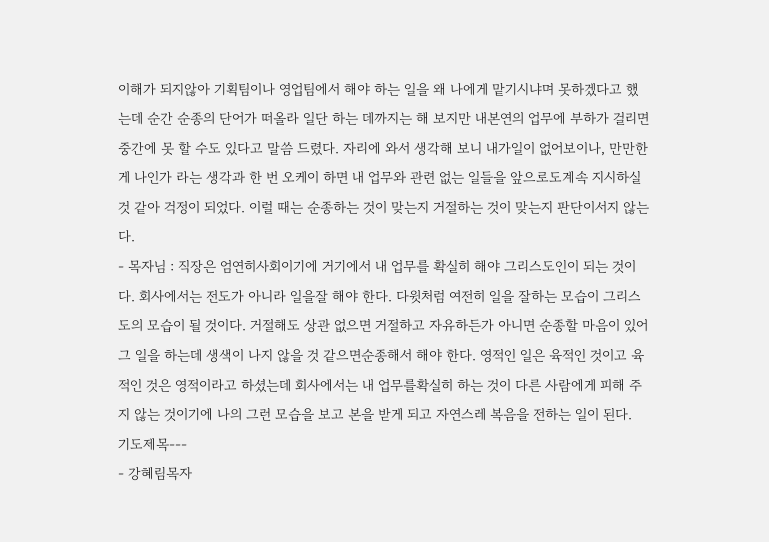이해가 되지않아 기획팀이나 영업팀에서 해야 하는 일을 왜 나에게 맡기시냐며 못하겠다고 했는데 순간 순종의 단어가 떠올라 일단 하는 데까지는 해 보지만 내본연의 업무에 부하가 걸리면 중간에 못 할 수도 있다고 말씀 드렸다. 자리에 와서 생각해 보니 내가일이 없어보이나, 만만한게 나인가 라는 생각과 한 번 오케이 하면 내 업무와 관련 없는 일들을 앞으로도계속 지시하실 것 같아 걱정이 되었다. 이럴 때는 순종하는 것이 맞는지 거절하는 것이 맞는지 판단이서지 않는다.
- 목자님 : 직장은 엄연히사회이기에 거기에서 내 업무를 확실히 해야 그리스도인이 되는 것이다. 회사에서는 전도가 아니라 일을잘 해야 한다. 다윗처럼 여전히 일을 잘하는 모습이 그리스도의 모습이 될 것이다. 거절해도 상관 없으면 거절하고 자유하든가 아니면 순종할 마음이 있어 그 일을 하는데 생색이 나지 않을 것 같으면순종해서 해야 한다. 영적인 일은 육적인 것이고 육적인 것은 영적이라고 하셨는데 회사에서는 내 업무를확실히 하는 것이 다른 사람에게 피해 주지 않는 것이기에 나의 그런 모습을 보고 본을 받게 되고 자연스레 복음을 전하는 일이 된다.
기도제목---
- 강혜림목자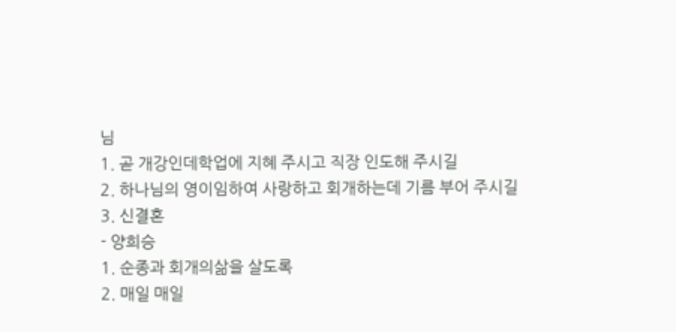님
1. 곧 개강인데학업에 지혜 주시고 직장 인도해 주시길
2. 하나님의 영이임하여 사랑하고 회개하는데 기름 부어 주시길
3. 신결혼
- 양희승
1. 순종과 회개의삶을 살도록
2. 매일 매일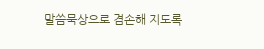말씀묵상으로 겸손해 지도록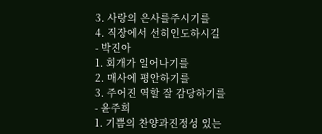3. 사랑의 은사를주시기를
4. 직장에서 선히인도하시길
- 박진아
1. 회개가 일어나기를
2. 매사에 평안하기를
3. 주어진 역할 잘 감당하기를
- 윤주희
1. 기쁨의 찬양과진정성 있는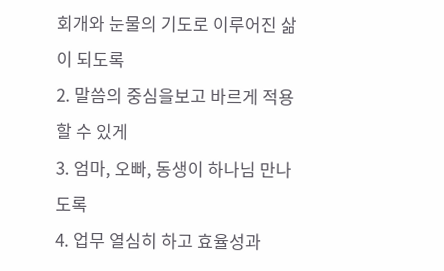회개와 눈물의 기도로 이루어진 삶이 되도록
2. 말씀의 중심을보고 바르게 적용할 수 있게
3. 엄마, 오빠, 동생이 하나님 만나도록
4. 업무 열심히 하고 효율성과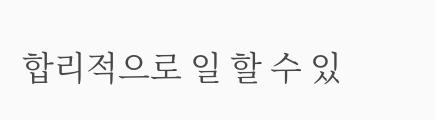합리적으로 일 할 수 있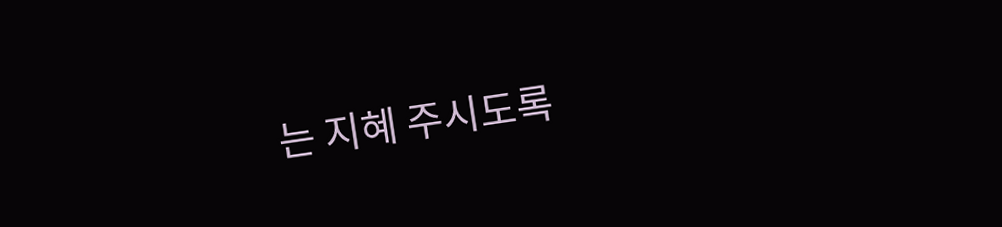는 지혜 주시도록